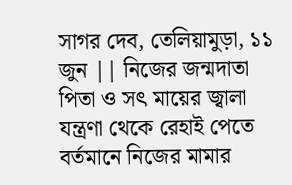সাগর দেব, তেলিয়ামুড়া, ১১ জুন || নিজের জন্মদাতা পিতা ও সৎ মায়ের জ্বালা যন্ত্রণা থেকে রেহাই পেতে বর্তমানে নিজের মামার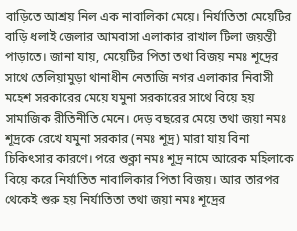বাড়িতে আশ্রয় নিল এক নাবালিকা মেয়ে। নির্যাতিতা মেয়েটির বাড়ি ধলাই জেলার আমবাসা এলাকার রাখাল টিলা জয়ন্তী পাড়াতে। জানা যায়, মেয়েটির পিতা তথা বিজয় নমঃ শূদ্রের সাথে তেলিয়ামুড়া থানাধীন নেতাজি নগর এলাকার নিবাসী মহেশ সরকারের মেয়ে যমুনা সরকারের সাথে বিয়ে হয় সামাজিক রীতিনীতি মেনে। দেড় বছরের মেয়ে তথা জয়া নমঃ শূদ্রকে রেখে যমুনা সরকার (নমঃ শূদ্র) মারা যায় বিনা চিকিৎসার কারণে। পরে শুক্লা নমঃ শূদ্র নামে আরেক মহিলাকে বিয়ে করে নির্যাতিত নাবালিকার পিতা বিজয়। আর তারপর থেকেই শুরু হয় নির্যাতিতা তথা জয়া নমঃ শূদ্রের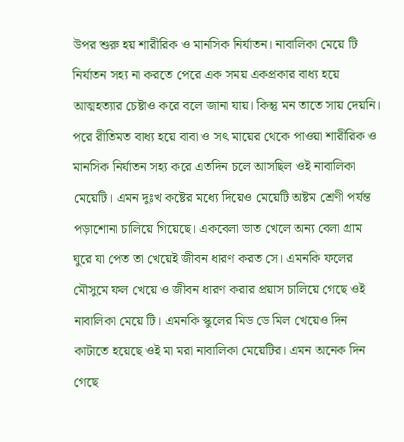উপর শুরু হয় শারীরিক ও মানসিক নির্যাতন। নাবালিকা মেয়ে টি নির্যাতন সহ্য না করতে পেরে এক সময় একপ্রকার বাধ্য হয়ে আত্মহত্যার চেষ্টাও করে বলে জানা যায়। কিন্তু মন তাতে সায় দেয়নি। পরে রীতিমত বাধ্য হয়ে বাবা ও সৎ মায়ের থেকে পাওয়া শারীরিক ও মানসিক নির্যাতন সহ্য করে এতদিন চলে আসছিল ওই নাবালিকা মেয়েটি। এমন দুঃখ কষ্টের মধ্যে দিয়েও মেয়েটি অষ্টম শ্রেণী পর্যন্ত পড়াশোনা চালিয়ে গিয়েছে। একবেলা ভাত খেলে অন্য বেলা গ্রাম ঘুরে যা পেত তা খেয়েই জীবন ধারণ করত সে। এমনকি ফলের মৌসুমে ফল খেয়ে ও জীবন ধারণ করার প্রয়াস চালিয়ে গেছে ওই নাবালিকা মেয়ে টি। এমনকি স্কুলের মিড ডে মিল খেয়েও দিন কাটাতে হয়েছে ওই মা মরা নাবালিকা মেয়েটির। এমন অনেক দিন গেছে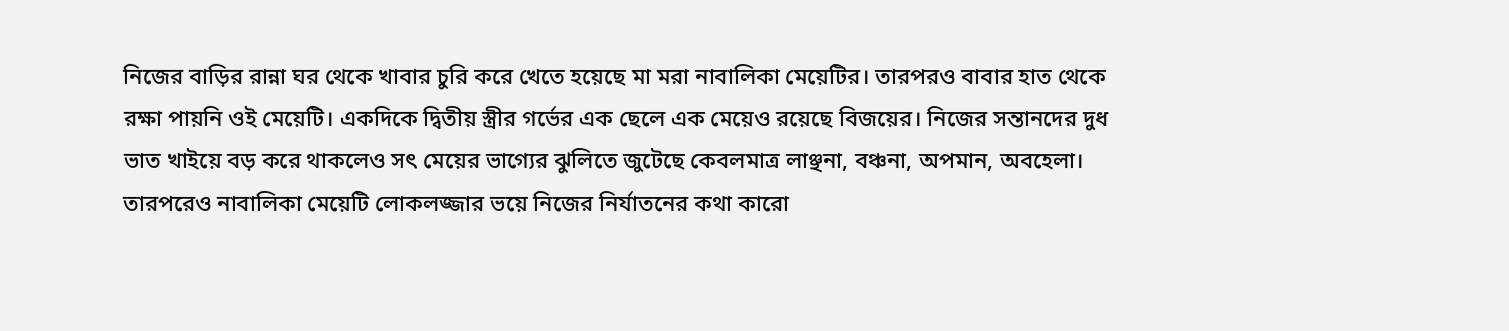নিজের বাড়ির রান্না ঘর থেকে খাবার চুরি করে খেতে হয়েছে মা মরা নাবালিকা মেয়েটির। তারপরও বাবার হাত থেকে রক্ষা পায়নি ওই মেয়েটি। একদিকে দ্বিতীয় স্ত্রীর গর্ভের এক ছেলে এক মেয়েও রয়েছে বিজয়ের। নিজের সন্তানদের দুধ ভাত খাইয়ে বড় করে থাকলেও সৎ মেয়ের ভাগ্যের ঝুলিতে জুটেছে কেবলমাত্র লাঞ্ছনা, বঞ্চনা, অপমান, অবহেলা। তারপরেও নাবালিকা মেয়েটি লোকলজ্জার ভয়ে নিজের নির্যাতনের কথা কারো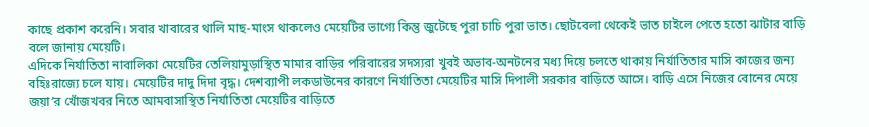কাছে প্রকাশ করেনি। সবার খাবারের থালি মাছ-মাংস থাকলেও মেয়েটির ভাগ্যে কিন্তু জুটেছে পুরা চাচি পুরা ভাত। ছোটবেলা থেকেই ভাত চাইলে পেতে হতো ঝাটার বাড়ি বলে জানায় মেয়েটি।
এদিকে নির্যাতিতা নাবালিকা মেয়েটির তেলিয়ামুড়াস্থিত মামার বাড়ির পরিবারের সদস্যরা খুবই অভাব-অনটনের মধ্য দিয়ে চলতে থাকায় নির্যাতিতার মাসি কাজের জন্য বহিঃরাজ্যে চলে যায়। মেয়েটির দাদু দিদা বৃদ্ধ। দেশব্যাপী লকডাউনের কারণে নির্যাতিতা মেয়েটির মাসি দিপালী সরকার বাড়িতে আসে। বাড়ি এসে নিজের বোনের মেয়ে জয়া’র খোঁজখবর নিতে আমবাসাস্থিত নির্যাতিতা মেয়েটির বাড়িতে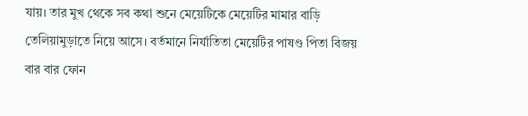যায়। তার মুখ থেকে সব কথা শুনে মেয়েটিকে মেয়েটির মামার বাড়ি তেলিয়ামুড়াতে নিয়ে আসে। বর্তমানে নির্যাতিতা মেয়েটির পাষণ্ড পিতা বিজয় বার বার ফোন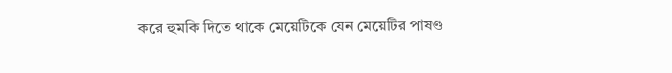করে হুমকি দিতে থাকে মেয়েটিকে যেন মেয়েটির পাষণ্ড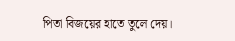পিতা বিজয়ের হাতে তুলে দেয়।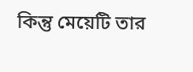কিন্তু মেয়েটি তার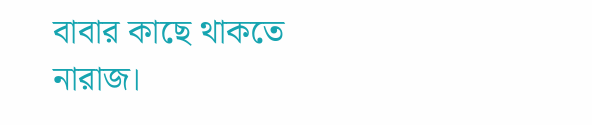বাবার কাছে থাকতে নারাজ।